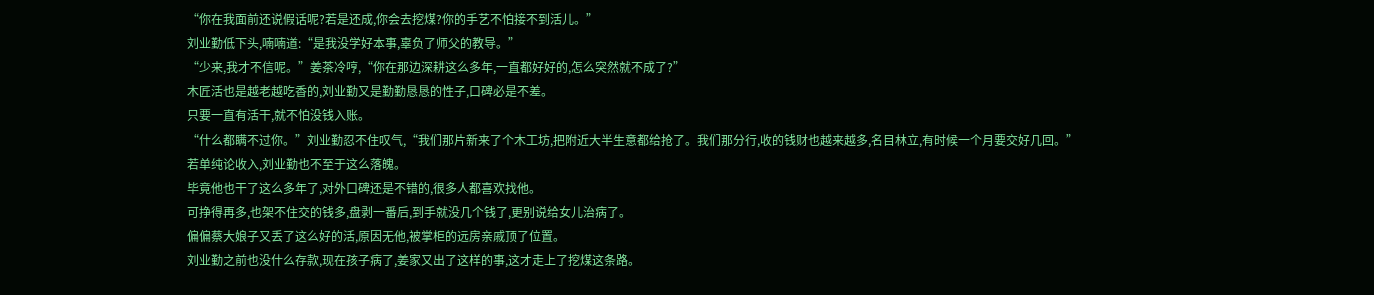“你在我面前还说假话呢?若是还成,你会去挖煤?你的手艺不怕接不到活儿。”
刘业勤低下头,喃喃道:“是我没学好本事,辜负了师父的教导。”
“少来,我才不信呢。”姜茶冷哼,“你在那边深耕这么多年,一直都好好的,怎么突然就不成了?”
木匠活也是越老越吃香的,刘业勤又是勤勤恳恳的性子,口碑必是不差。
只要一直有活干,就不怕没钱入账。
“什么都瞒不过你。”刘业勤忍不住叹气,“我们那片新来了个木工坊,把附近大半生意都给抢了。我们那分行,收的钱财也越来越多,名目林立,有时候一个月要交好几回。”
若单纯论收入,刘业勤也不至于这么落魄。
毕竟他也干了这么多年了,对外口碑还是不错的,很多人都喜欢找他。
可挣得再多,也架不住交的钱多,盘剥一番后,到手就没几个钱了,更别说给女儿治病了。
偏偏蔡大娘子又丢了这么好的活,原因无他,被掌柜的远房亲戚顶了位置。
刘业勤之前也没什么存款,现在孩子病了,姜家又出了这样的事,这才走上了挖煤这条路。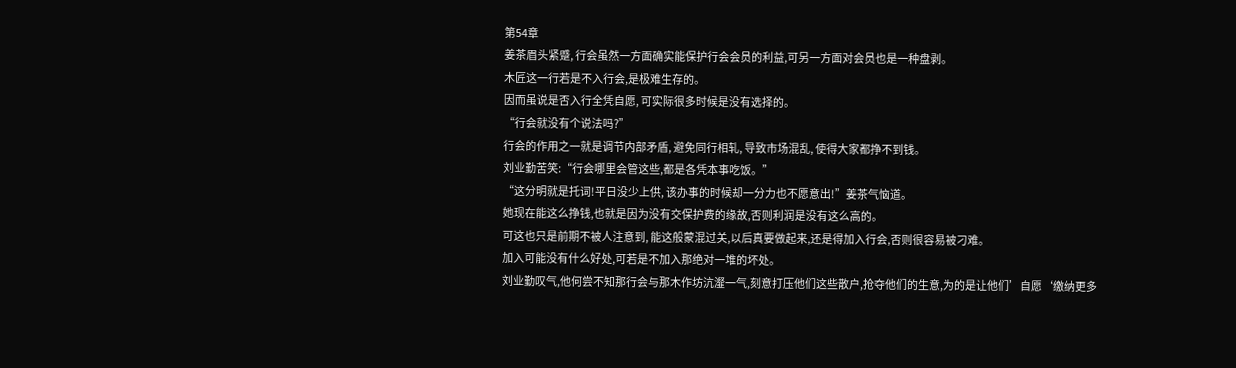第54章
姜茶眉头紧蹙, 行会虽然一方面确实能保护行会会员的利益,可另一方面对会员也是一种盘剥。
木匠这一行若是不入行会,是极难生存的。
因而虽说是否入行全凭自愿, 可实际很多时候是没有选择的。
“行会就没有个说法吗?”
行会的作用之一就是调节内部矛盾, 避免同行相轧, 导致市场混乱, 使得大家都挣不到钱。
刘业勤苦笑:“行会哪里会管这些,都是各凭本事吃饭。”
“这分明就是托词!平日没少上供, 该办事的时候却一分力也不愿意出!”姜茶气恼道。
她现在能这么挣钱,也就是因为没有交保护费的缘故,否则利润是没有这么高的。
可这也只是前期不被人注意到, 能这般蒙混过关,以后真要做起来,还是得加入行会,否则很容易被刁难。
加入可能没有什么好处,可若是不加入那绝对一堆的坏处。
刘业勤叹气,他何尝不知那行会与那木作坊沆瀣一气,刻意打压他们这些散户,抢夺他们的生意,为的是让他们’自愿‘缴纳更多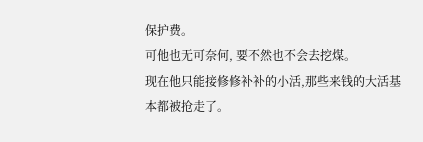保护费。
可他也无可奈何, 要不然也不会去挖煤。
现在他只能接修修补补的小活,那些来钱的大活基本都被抢走了。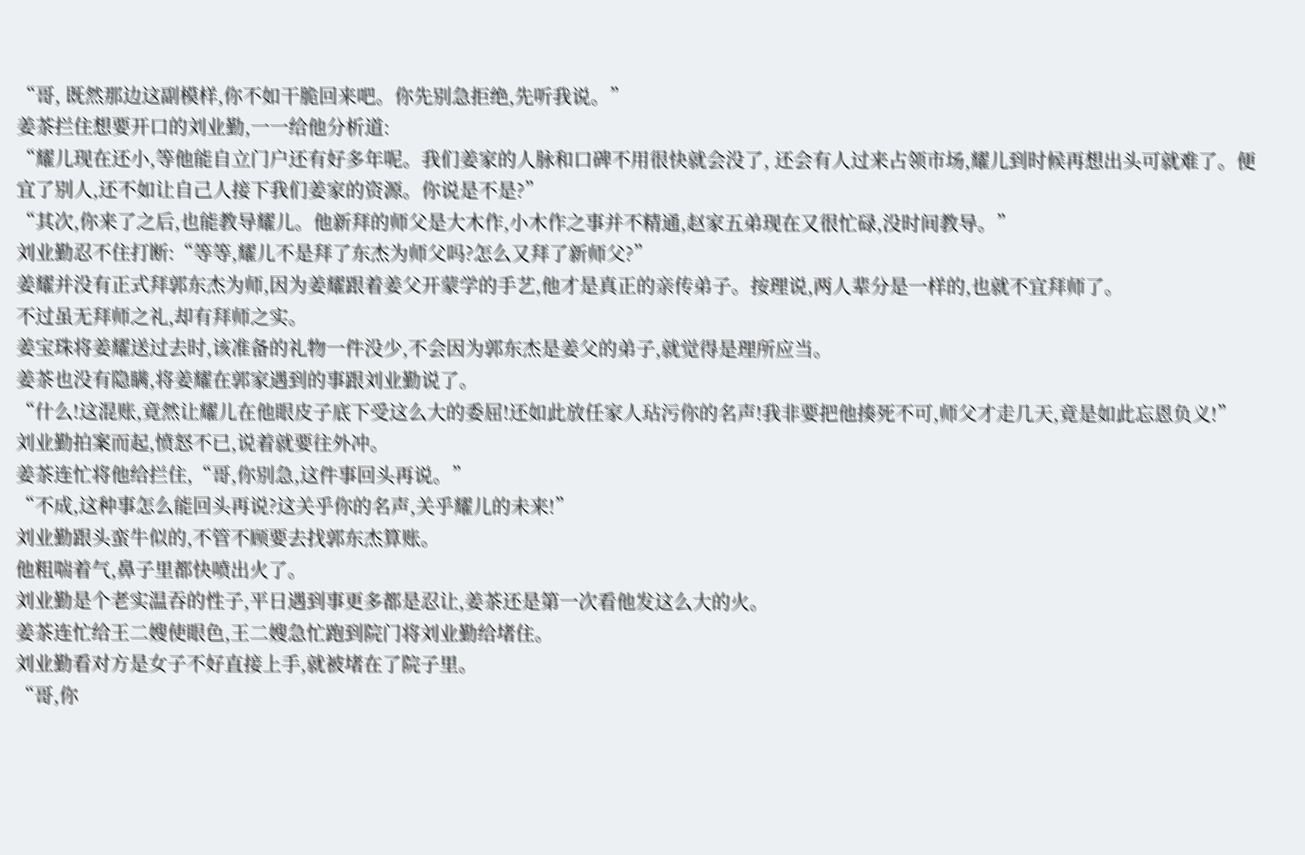“哥, 既然那边这副模样,你不如干脆回来吧。你先别急拒绝,先听我说。”
姜茶拦住想要开口的刘业勤,一一给他分析道:
“耀儿现在还小,等他能自立门户还有好多年呢。我们姜家的人脉和口碑不用很快就会没了, 还会有人过来占领市场,耀儿到时候再想出头可就难了。便宜了别人,还不如让自己人接下我们姜家的资源。你说是不是?”
“其次,你来了之后,也能教导耀儿。他新拜的师父是大木作,小木作之事并不精通,赵家五弟现在又很忙碌,没时间教导。”
刘业勤忍不住打断:“等等,耀儿不是拜了东杰为师父吗?怎么又拜了新师父?”
姜耀并没有正式拜郭东杰为师,因为姜耀跟着姜父开蒙学的手艺,他才是真正的亲传弟子。按理说,两人辈分是一样的,也就不宜拜师了。
不过虽无拜师之礼,却有拜师之实。
姜宝珠将姜耀送过去时,该准备的礼物一件没少,不会因为郭东杰是姜父的弟子,就觉得是理所应当。
姜茶也没有隐瞒,将姜耀在郭家遇到的事跟刘业勤说了。
“什么!这混账,竟然让耀儿在他眼皮子底下受这么大的委屈!还如此放任家人玷污你的名声!我非要把他揍死不可,师父才走几天,竟是如此忘恩负义!”
刘业勤拍案而起,愤怒不已,说着就要往外冲。
姜茶连忙将他给拦住,“哥,你别急,这件事回头再说。”
“不成,这种事怎么能回头再说?这关乎你的名声,关乎耀儿的未来!”
刘业勤跟头蛮牛似的,不管不顾要去找郭东杰算账。
他粗喘着气,鼻子里都快喷出火了。
刘业勤是个老实温吞的性子,平日遇到事更多都是忍让,姜茶还是第一次看他发这么大的火。
姜茶连忙给王二嫂使眼色,王二嫂急忙跑到院门将刘业勤给堵住。
刘业勤看对方是女子不好直接上手,就被堵在了院子里。
“哥,你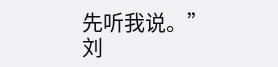先听我说。”
刘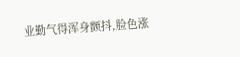业勤气得浑身颤抖,脸色涨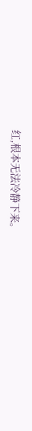红,根本无法冷静下来。